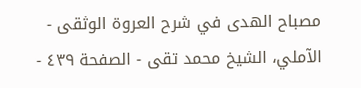مصباح الهدى في شرح العروة الوثقى - الآملي، الشيخ محمد تقى - الصفحة ٤٣٩ -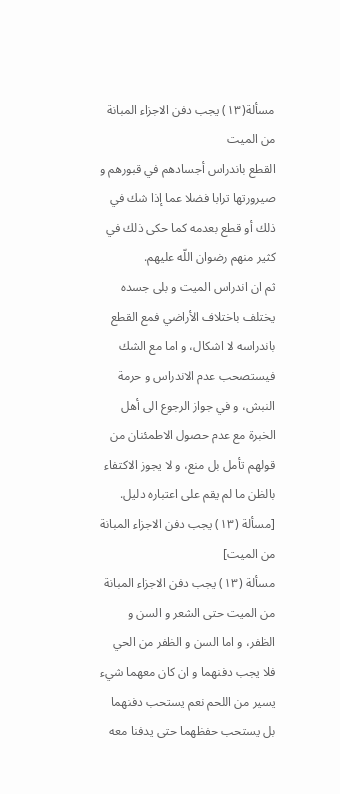مسألة(١٣) يجب دفن الاجزاء المبانة من الميت
القطع باندراس أجسادهم في قبورهم و صيرورتها ترابا فضلا عما إذا شك في ذلك أو قطع بعدمه كما حكى ذلك في كثير منهم رضوان اللّه عليهم.
ثم ان اندراس الميت و بلى جسده يختلف باختلاف الأراضي فمع القطع باندراسه لا اشكال، و اما مع الشك فيستصحب عدم الاندراس و حرمة النبش، و في جواز الرجوع الى أهل الخبرة مع عدم حصول الاطمئنان من قولهم تأمل بل منع، و لا يجوز الاكتفاء بالظن ما لم يقم على اعتباره دليل.
[مسألة (١٣) يجب دفن الاجزاء المبانة من الميت]
مسألة (١٣) يجب دفن الاجزاء المبانة من الميت حتى الشعر و السن و الظفر، و اما السن و الظفر من الحي فلا يجب دفنهما و ان كان معهما شيء يسير من اللحم نعم يستحب دفنهما بل يستحب حفظهما حتى يدفنا معه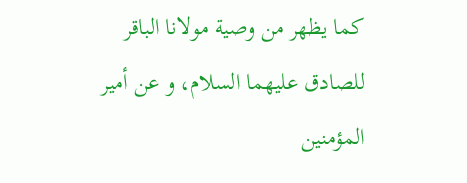كما يظهر من وصية مولانا الباقر للصادق عليهما السلام، و عن أمير المؤمنين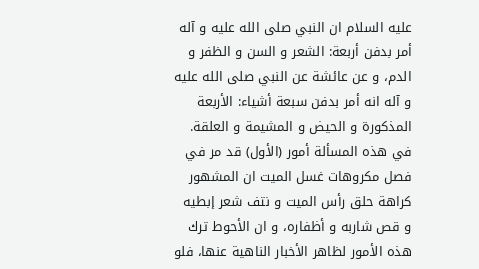عليه السلام ان النبي صلى الله عليه و آله أمر بدفن أربعة: الشعر و السن و الظفر و الدم، و عن عائشة عن النبي صلى الله عليه و آله انه أمر بدفن سبعة أشياء: الأربعة المذكورة و الحيض و المشيمة و العلقة.
في هذه المسألة أمور (الأول) قد مر في فصل مكروهات غسل الميت ان المشهور كراهة حلق رأس الميت و نتف شعر إبطيه و قص شاربه و أظفاره، و ان الأحوط ترك هذه الأمور لظاهر الأخبار الناهية عنها، فلو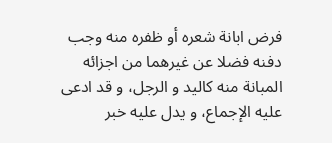فرض ابانة شعره أو ظفره منه وجب دفنه فضلا عن غيرهما من اجزائه المبانة منه كاليد و الرجل، و قد ادعى عليه الإجماع، و يدل عليه خبر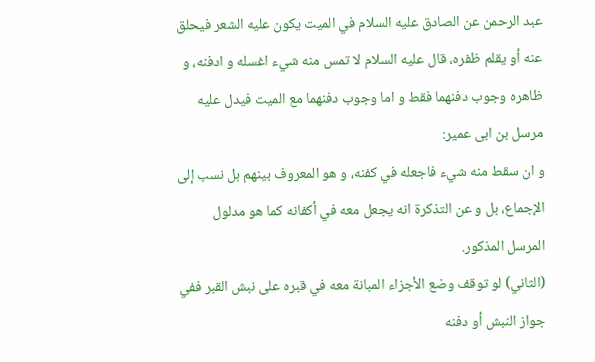عبد الرحمن عن الصادق عليه السلام في الميت يكون عليه الشعر فيحلق عنه أو يقلم ظفره، قال عليه السلام لا تمس منه شيء اغسله و ادفنه، و ظاهره وجوب دفنهما فقط و اما وجوب دفنهما مع الميت فيدل عليه مرسل بن ابى عمير:
و ان سقط منه شيء فاجعله في كفنه، و هو المعروف بينهم بل نسب إلى الإجماع، بل و عن التذكرة انه يجعل معه في أكفانه كما هو مدلول المرسل المذكور.
(الثاني) لو توقف وضع الأجزاء المبانة معه في قبره على نبش القبر ففي جواز النبش أو دفنه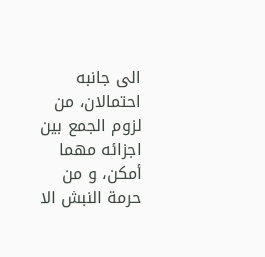الى جانبه احتمالان، من لزوم الجمع بين اجزائه مهما أمكن، و من حرمة النبش الا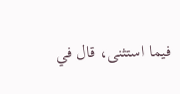فيما استثنى، قال في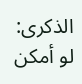الذكرى: لو أمكن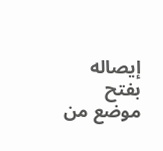إيصاله بفتح موضع من